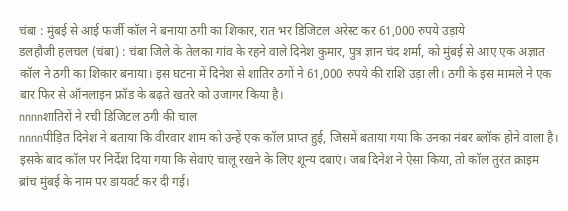चंबा : मुंबई से आई फर्जी कॉल ने बनाया ठगी का शिकार, रात भर डिजिटल अरेस्ट कर 61,000 रुपये उड़ाये
डलहौजी हलचल (चंबा) : चंबा जिले के तेलका गांव के रहने वाले दिनेश कुमार, पुत्र ज्ञान चंद शर्मा, को मुंबई से आए एक अज्ञात कॉल ने ठगी का शिकार बनाया। इस घटना में दिनेश से शातिर ठगों ने 61,000 रुपये की राशि उड़ा ली। ठगी के इस मामले ने एक बार फिर से ऑनलाइन फ्रॉड के बढ़ते खतरे को उजागर किया है।
nnnnशातिरों ने रची डिजिटल ठगी की चाल
nnnnपीड़ित दिनेश ने बताया कि वीरवार शाम को उन्हें एक कॉल प्राप्त हुई, जिसमें बताया गया कि उनका नंबर ब्लॉक होने वाला है। इसके बाद कॉल पर निर्देश दिया गया कि सेवाएं चालू रखने के लिए शून्य दबाएं। जब दिनेश ने ऐसा किया, तो कॉल तुरंत क्राइम ब्रांच मुंबई के नाम पर डायवर्ट कर दी गई।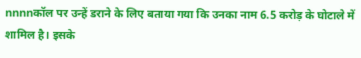nnnnकॉल पर उन्हें डराने के लिए बताया गया कि उनका नाम 6.5 करोड़ के घोटाले में शामिल है। इसके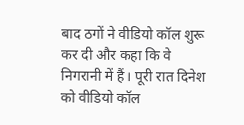बाद ठगों ने वीडियो कॉल शुरू कर दी और कहा कि वे निगरानी में हैं। पूरी रात दिनेश को वीडियो कॉल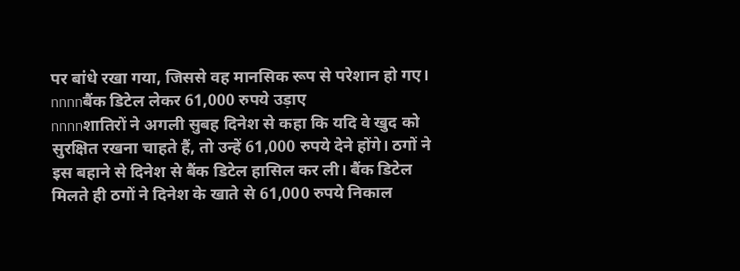पर बांधे रखा गया, जिससे वह मानसिक रूप से परेशान हो गए।
nnnnबैंक डिटेल लेकर 61,000 रुपये उड़ाए
nnnnशातिरों ने अगली सुबह दिनेश से कहा कि यदि वे खुद को सुरक्षित रखना चाहते हैं, तो उन्हें 61,000 रुपये देने होंगे। ठगों ने इस बहाने से दिनेश से बैंक डिटेल हासिल कर ली। बैंक डिटेल मिलते ही ठगों ने दिनेश के खाते से 61,000 रुपये निकाल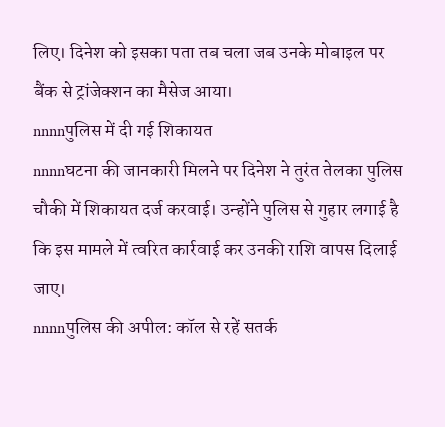लिए। दिनेश को इसका पता तब चला जब उनके मोबाइल पर बैंक से ट्रांजेक्शन का मैसेज आया।
nnnnपुलिस में दी गई शिकायत
nnnnघटना की जानकारी मिलने पर दिनेश ने तुरंत तेलका पुलिस चौकी में शिकायत दर्ज करवाई। उन्होंने पुलिस से गुहार लगाई है कि इस मामले में त्वरित कार्रवाई कर उनकी राशि वापस दिलाई जाए।
nnnnपुलिस की अपील: कॉल से रहें सतर्क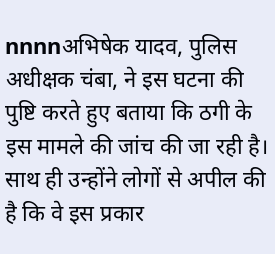nnnnअभिषेक यादव, पुलिस अधीक्षक चंबा, ने इस घटना की पुष्टि करते हुए बताया कि ठगी के इस मामले की जांच की जा रही है। साथ ही उन्होंने लोगों से अपील की है कि वे इस प्रकार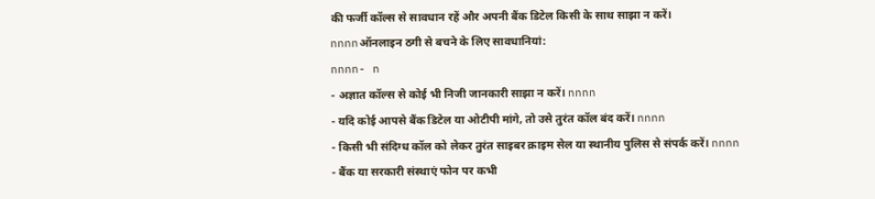की फर्जी कॉल्स से सावधान रहें और अपनी बैंक डिटेल किसी के साथ साझा न करें।
nnnnऑनलाइन ठगी से बचने के लिए सावधानियां:
nnnn- n
- अज्ञात कॉल्स से कोई भी निजी जानकारी साझा न करें। nnnn
- यदि कोई आपसे बैंक डिटेल या ओटीपी मांगे, तो उसे तुरंत कॉल बंद करें। nnnn
- किसी भी संदिग्ध कॉल को लेकर तुरंत साइबर क्राइम सेल या स्थानीय पुलिस से संपर्क करें। nnnn
- बैंक या सरकारी संस्थाएं फोन पर कभी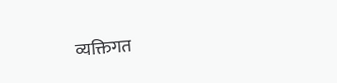व्यक्तिगत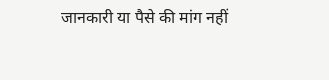जानकारी या पैसे की मांग नहीं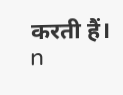करती हैं। n